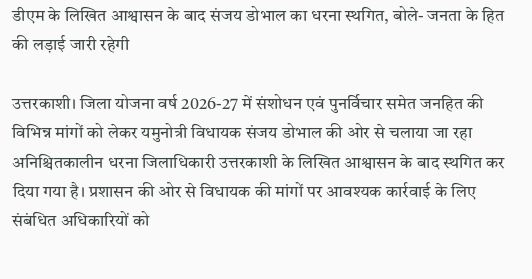डीएम के लिखित आश्वासन के बाद संजय डोभाल का धरना स्थगित, बोले- जनता के हित की लड़ाई जारी रहेगी

उत्तरकाशी। जिला योजना वर्ष 2026-27 में संशोधन एवं पुनर्विचार समेत जनहित की विभिन्न मांगों को लेकर यमुनोत्री विधायक संजय डोभाल की ओर से चलाया जा रहा अनिश्चितकालीन धरना जिलाधिकारी उत्तरकाशी के लिखित आश्वासन के बाद स्थगित कर दिया गया है। प्रशासन की ओर से विधायक की मांगों पर आवश्यक कार्रवाई के लिए संबंधित अधिकारियों को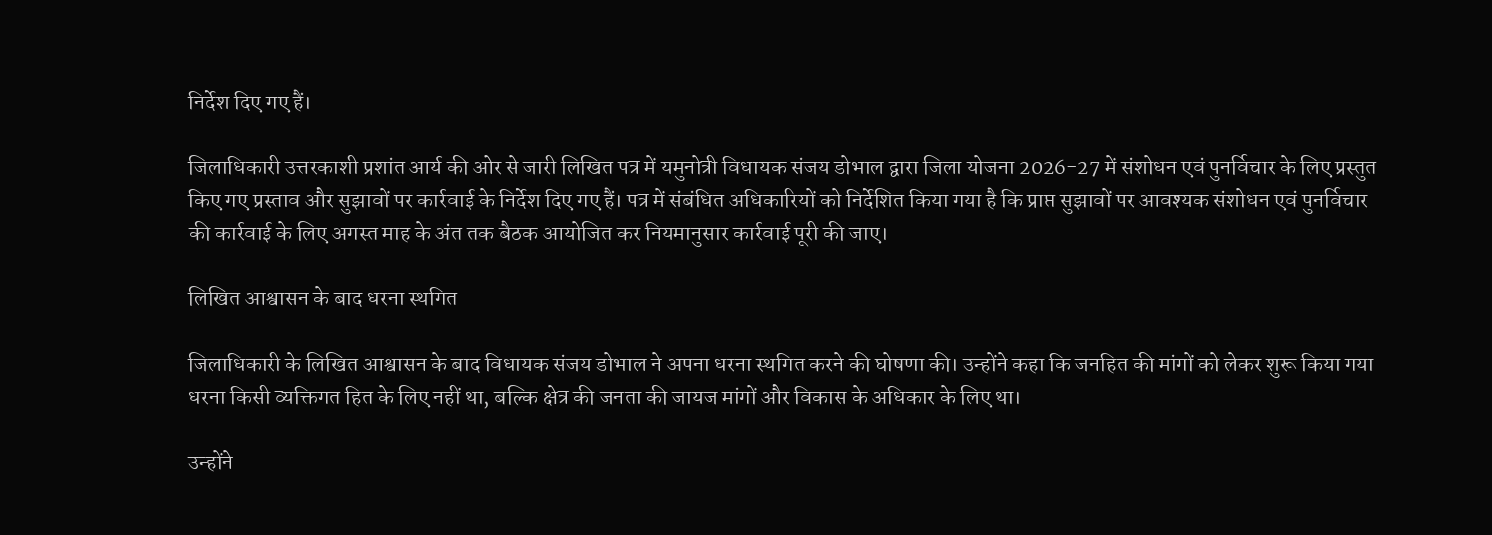निर्देश दिए गए हैं।

जिलाधिकारी उत्तरकाशी प्रशांत आर्य की ओर से जारी लिखित पत्र में यमुनोत्री विधायक संजय डोभाल द्वारा जिला योजना 2026-27 में संशोधन एवं पुनर्विचार के लिए प्रस्तुत किए गए प्रस्ताव और सुझावों पर कार्रवाई के निर्देश दिए गए हैं। पत्र में संबंधित अधिकारियों को निर्देशित किया गया है कि प्राप्त सुझावों पर आवश्यक संशोधन एवं पुनर्विचार की कार्रवाई के लिए अगस्त माह के अंत तक बैठक आयोजित कर नियमानुसार कार्रवाई पूरी की जाए।

लिखित आश्वासन के बाद धरना स्थगित

जिलाधिकारी के लिखित आश्वासन के बाद विधायक संजय डोभाल ने अपना धरना स्थगित करने की घोषणा की। उन्होंने कहा कि जनहित की मांगों को लेकर शुरू किया गया धरना किसी व्यक्तिगत हित के लिए नहीं था, बल्कि क्षेत्र की जनता की जायज मांगों और विकास के अधिकार के लिए था।

उन्होंने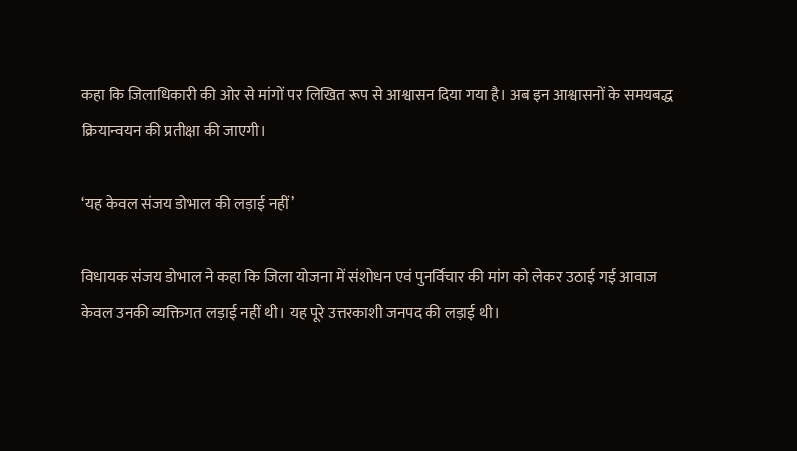कहा कि जिलाधिकारी की ओर से मांगों पर लिखित रूप से आश्वासन दिया गया है। अब इन आश्वासनों के समयबद्ध क्रियान्वयन की प्रतीक्षा की जाएगी।

‘यह केवल संजय डोभाल की लड़ाई नहीं’

विधायक संजय डोभाल ने कहा कि जिला योजना में संशोधन एवं पुनर्विचार की मांग को लेकर उठाई गई आवाज केवल उनकी व्यक्तिगत लड़ाई नहीं थी। यह पूरे उत्तरकाशी जनपद की लड़ाई थी।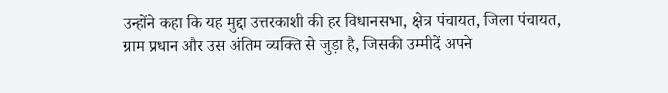उन्होंने कहा कि यह मुद्दा उत्तरकाशी की हर विधानसभा, क्षेत्र पंचायत, जिला पंचायत, ग्राम प्रधान और उस अंतिम व्यक्ति से जुड़ा है, जिसकी उम्मीदें अपने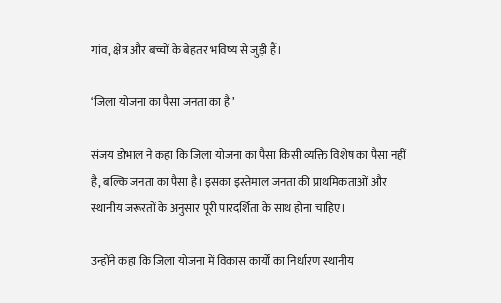गांव, क्षेत्र और बच्चों के बेहतर भविष्य से जुड़ी हैं।

‘जिला योजना का पैसा जनता का है’

संजय डोभाल ने कहा कि जिला योजना का पैसा किसी व्यक्ति विशेष का पैसा नहीं है, बल्कि जनता का पैसा है। इसका इस्तेमाल जनता की प्राथमिकताओं और स्थानीय जरूरतों के अनुसार पूरी पारदर्शिता के साथ होना चाहिए।

उन्होंने कहा कि जिला योजना में विकास कार्यों का निर्धारण स्थानीय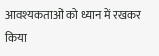आवश्यकताओं को ध्यान में रखकर किया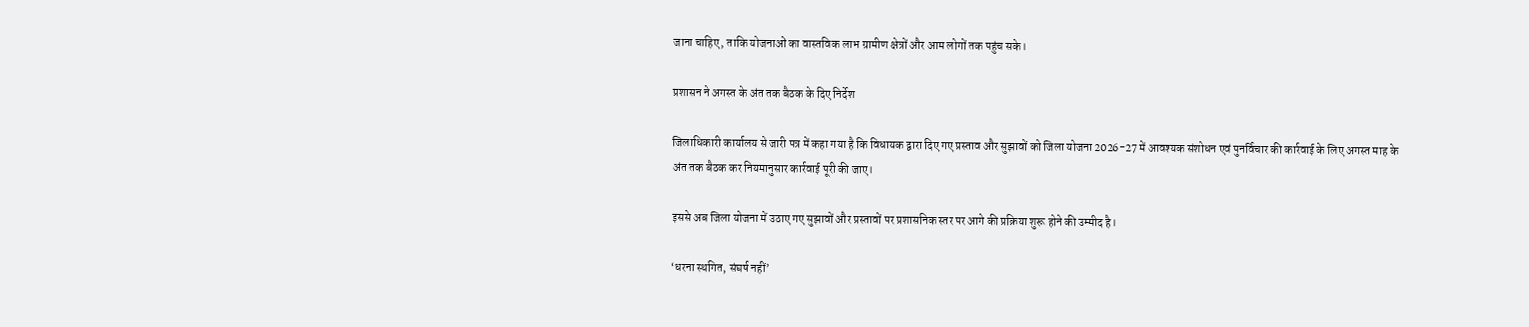जाना चाहिए, ताकि योजनाओं का वास्तविक लाभ ग्रामीण क्षेत्रों और आम लोगों तक पहुंच सके।

प्रशासन ने अगस्त के अंत तक बैठक के दिए निर्देश

जिलाधिकारी कार्यालय से जारी पत्र में कहा गया है कि विधायक द्वारा दिए गए प्रस्ताव और सुझावों को जिला योजना 2026-27 में आवश्यक संशोधन एवं पुनर्विचार की कार्रवाई के लिए अगस्त माह के अंत तक बैठक कर नियमानुसार कार्रवाई पूरी की जाए।

इससे अब जिला योजना में उठाए गए सुझावों और प्रस्तावों पर प्रशासनिक स्तर पर आगे की प्रक्रिया शुरू होने की उम्मीद है।

‘धरना स्थगित, संघर्ष नहीं’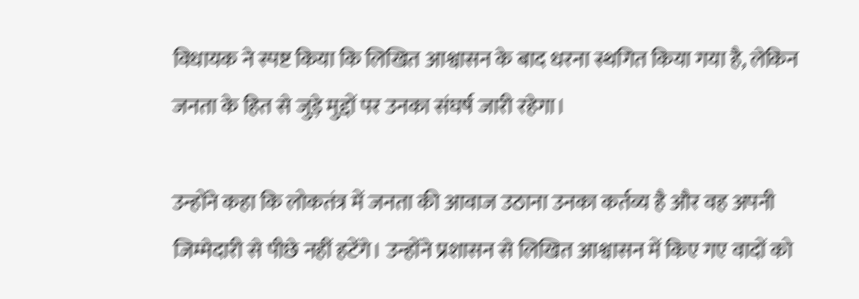विधायक ने स्पष्ट किया कि लिखित आश्वासन के बाद धरना स्थगित किया गया है, लेकिन जनता के हित से जुड़े मुद्दों पर उनका संघर्ष जारी रहेगा।

उन्होंने कहा कि लोकतंत्र में जनता की आवाज उठाना उनका कर्तव्य है और वह अपनी जिम्मेदारी से पीछे नहीं हटेंगे। उन्होंने प्रशासन से लिखित आश्वासन में किए गए वादों को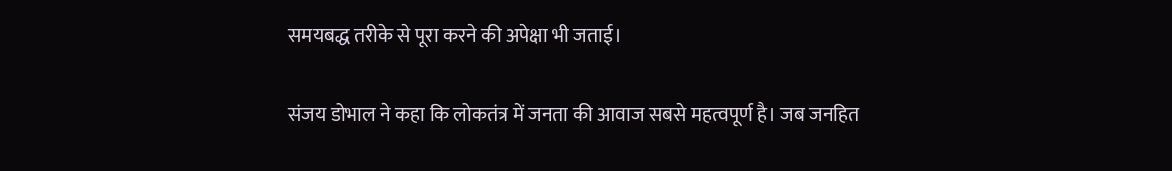समयबद्ध तरीके से पूरा करने की अपेक्षा भी जताई।

संजय डोभाल ने कहा कि लोकतंत्र में जनता की आवाज सबसे महत्वपूर्ण है। जब जनहित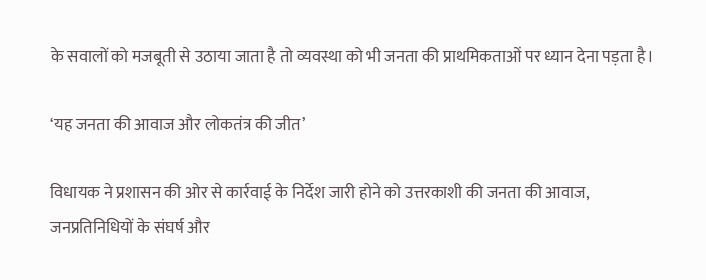के सवालों को मजबूती से उठाया जाता है तो व्यवस्था को भी जनता की प्राथमिकताओं पर ध्यान देना पड़ता है।

‘यह जनता की आवाज और लोकतंत्र की जीत’

विधायक ने प्रशासन की ओर से कार्रवाई के निर्देश जारी होने को उत्तरकाशी की जनता की आवाज, जनप्रतिनिधियों के संघर्ष और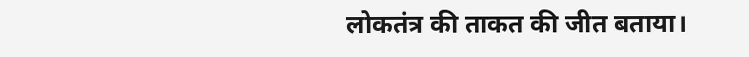लोकतंत्र की ताकत की जीत बताया।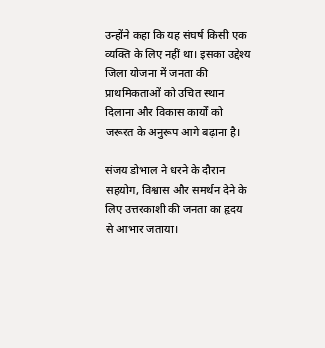उन्होंने कहा कि यह संघर्ष किसी एक व्यक्ति के लिए नहीं था। इसका उद्देश्य जिला योजना में जनता की प्राथमिकताओं को उचित स्थान दिलाना और विकास कार्यों को जरूरत के अनुरूप आगे बढ़ाना है।

संजय डोभाल ने धरने के दौरान सहयोग, विश्वास और समर्थन देने के लिए उत्तरकाशी की जनता का हृदय से आभार जताया।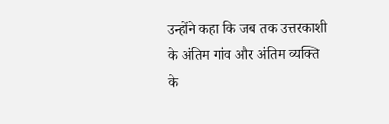उन्होंने कहा कि जब तक उत्तरकाशी के अंतिम गांव और अंतिम व्यक्ति के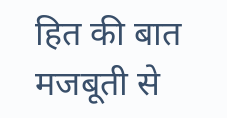हित की बात मजबूती से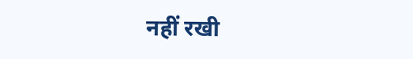नहीं रखी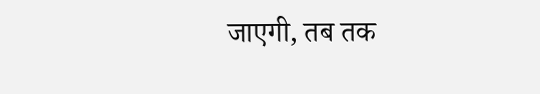जाएगी, तब तक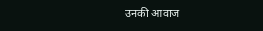उनकी आवाज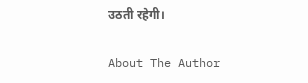उठती रहेगी।

About The Author